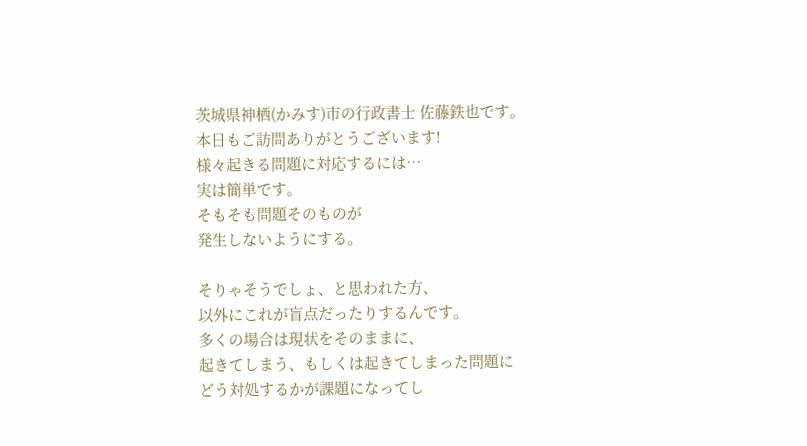茨城県神栖(かみす)市の行政書士 佐藤鉄也です。
本日もご訪問ありがとうございます!
様々起きる問題に対応するには…
実は簡単です。
そもそも問題そのものが
発生しないようにする。

そりゃそうでしょ、と思われた方、
以外にこれが盲点だったりするんです。
多くの場合は現状をそのままに、
起きてしまう、もしくは起きてしまった問題に
どう対処するかが課題になってし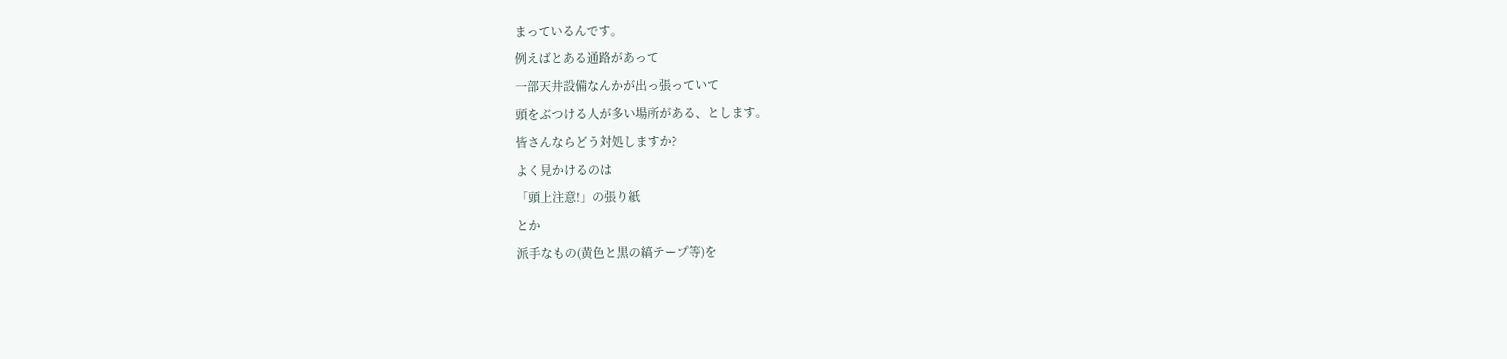まっているんです。
例えばとある通路があって
一部天井設備なんかが出っ張っていて
頭をぶつける人が多い場所がある、とします。
皆さんならどう対処しますか?
よく見かけるのは
「頭上注意!」の張り紙
とか
派手なもの(黄色と黒の縞テープ等)を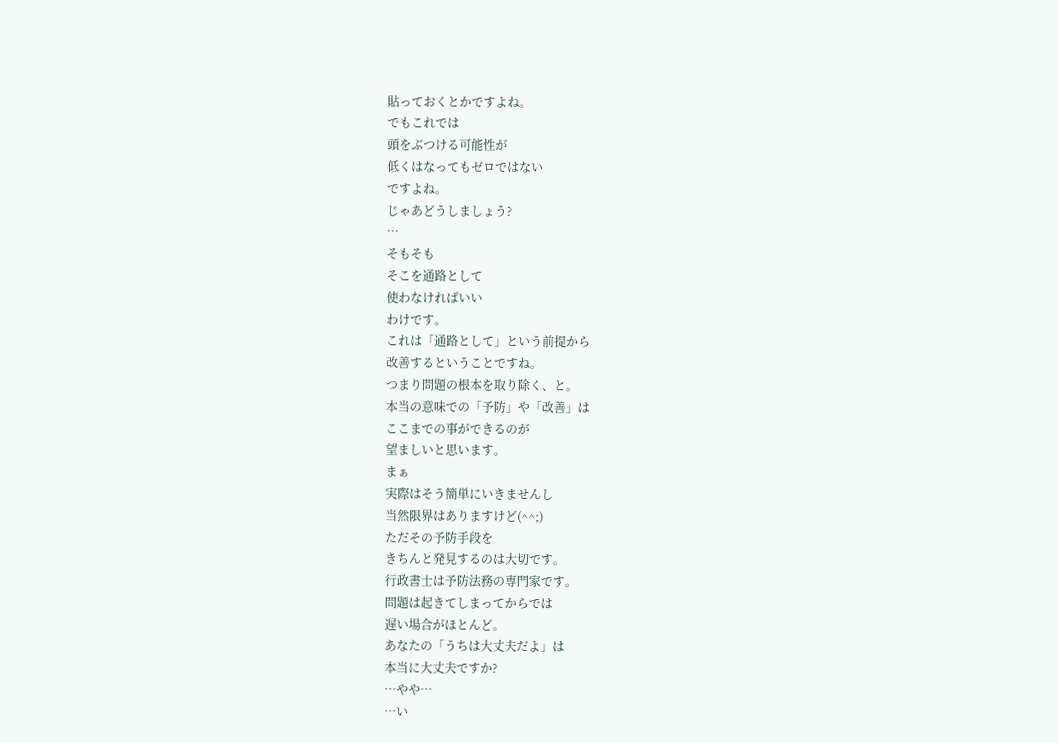貼っておくとかですよね。
でもこれでは
頭をぶつける可能性が
低くはなってもゼロではない
ですよね。
じゃあどうしましょう?
…
そもそも
そこを通路として
使わなければいい
わけです。
これは「通路として」という前提から
改善するということですね。
つまり問題の根本を取り除く、と。
本当の意味での「予防」や「改善」は
ここまでの事ができるのが
望ましいと思います。
まぁ
実際はそう簡単にいきませんし
当然限界はありますけど(^^;)
ただその予防手段を
きちんと発見するのは大切です。
行政書士は予防法務の専門家です。
問題は起きてしまってからでは
遅い場合がほとんど。
あなたの「うちは大丈夫だよ」は
本当に大丈夫ですか?
…やや…
…い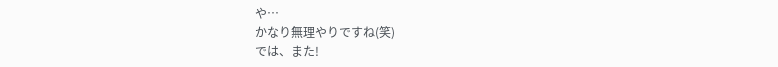や…
かなり無理やりですね(笑)
では、また!